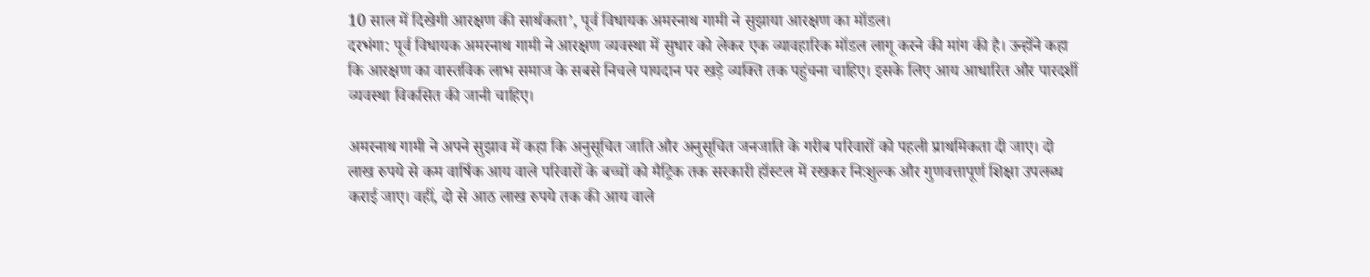10 साल में दिखेगी आरक्षण की सार्थकता’, पूर्व विधायक अमरनाथ गामी ने सुझाया आरक्षण का मॉडल।
दरभंगा: पूर्व विधायक अमरनाथ गामी ने आरक्षण व्यवस्था में सुधार को लेकर एक व्यावहारिक मॉडल लागू करने की मांग की है। उन्होंने कहा कि आरक्षण का वास्तविक लाभ समाज के सबसे निचले पायदान पर खड़े व्यक्ति तक पहुंचना चाहिए। इसके लिए आय आधारित और पारदर्शी व्यवस्था विकसित की जानी चाहिए।

अमरनाथ गामी ने अपने सुझाव में कहा कि अनुसूचित जाति और अनुसूचित जनजाति के गरीब परिवारों को पहली प्राथमिकता दी जाए। दो लाख रुपये से कम वार्षिक आय वाले परिवारों के बच्चों को मैट्रिक तक सरकारी हॉस्टल में रखकर निःशुल्क और गुणवत्तापूर्ण शिक्षा उपलब्ध कराई जाए। वहीं, दो से आठ लाख रुपये तक की आय वाले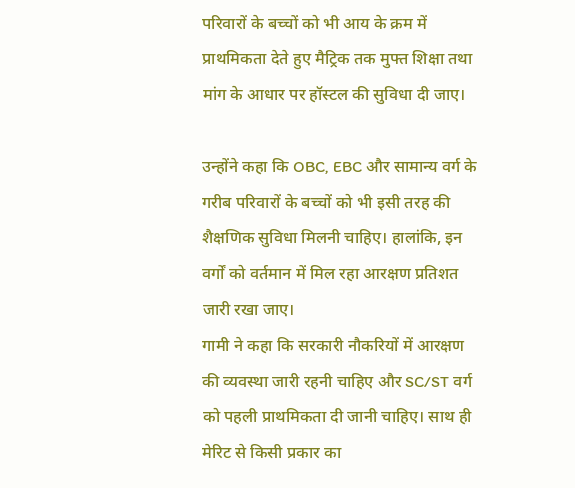परिवारों के बच्चों को भी आय के क्रम में प्राथमिकता देते हुए मैट्रिक तक मुफ्त शिक्षा तथा मांग के आधार पर हॉस्टल की सुविधा दी जाए।

उन्होंने कहा कि OBC, EBC और सामान्य वर्ग के गरीब परिवारों के बच्चों को भी इसी तरह की शैक्षणिक सुविधा मिलनी चाहिए। हालांकि, इन वर्गों को वर्तमान में मिल रहा आरक्षण प्रतिशत जारी रखा जाए।
गामी ने कहा कि सरकारी नौकरियों में आरक्षण की व्यवस्था जारी रहनी चाहिए और SC/ST वर्ग को पहली प्राथमिकता दी जानी चाहिए। साथ ही मेरिट से किसी प्रकार का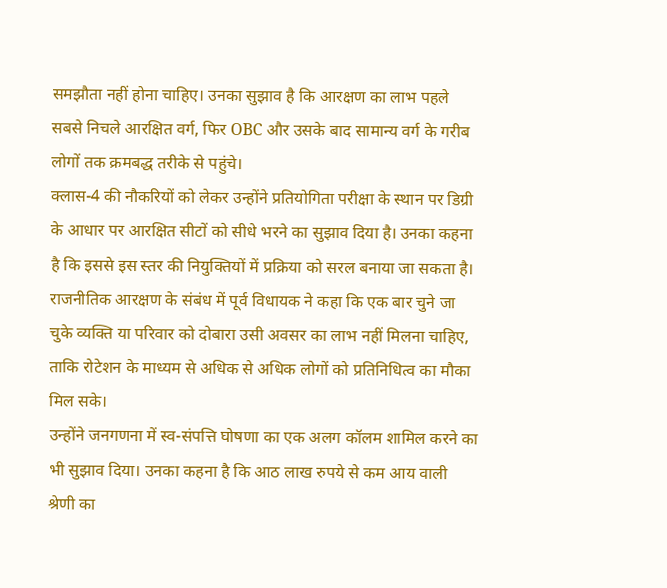समझौता नहीं होना चाहिए। उनका सुझाव है कि आरक्षण का लाभ पहले सबसे निचले आरक्षित वर्ग, फिर OBC और उसके बाद सामान्य वर्ग के गरीब लोगों तक क्रमबद्ध तरीके से पहुंचे।
क्लास-4 की नौकरियों को लेकर उन्होंने प्रतियोगिता परीक्षा के स्थान पर डिग्री के आधार पर आरक्षित सीटों को सीधे भरने का सुझाव दिया है। उनका कहना है कि इससे इस स्तर की नियुक्तियों में प्रक्रिया को सरल बनाया जा सकता है।
राजनीतिक आरक्षण के संबंध में पूर्व विधायक ने कहा कि एक बार चुने जा चुके व्यक्ति या परिवार को दोबारा उसी अवसर का लाभ नहीं मिलना चाहिए, ताकि रोटेशन के माध्यम से अधिक से अधिक लोगों को प्रतिनिधित्व का मौका मिल सके।
उन्होंने जनगणना में स्व-संपत्ति घोषणा का एक अलग कॉलम शामिल करने का भी सुझाव दिया। उनका कहना है कि आठ लाख रुपये से कम आय वाली श्रेणी का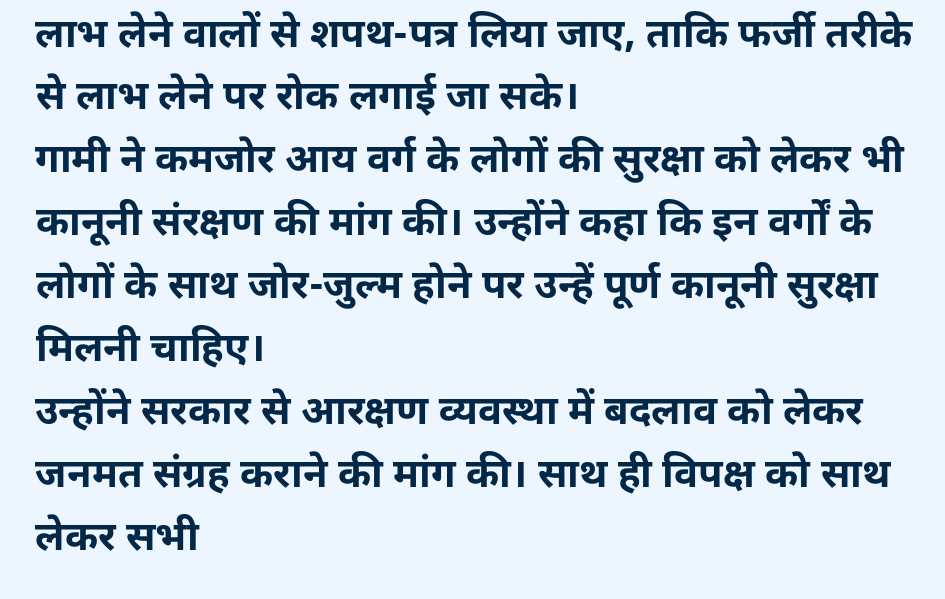लाभ लेने वालों से शपथ-पत्र लिया जाए, ताकि फर्जी तरीके से लाभ लेने पर रोक लगाई जा सके।
गामी ने कमजोर आय वर्ग के लोगों की सुरक्षा को लेकर भी कानूनी संरक्षण की मांग की। उन्होंने कहा कि इन वर्गों के लोगों के साथ जोर-जुल्म होने पर उन्हें पूर्ण कानूनी सुरक्षा मिलनी चाहिए।
उन्होंने सरकार से आरक्षण व्यवस्था में बदलाव को लेकर जनमत संग्रह कराने की मांग की। साथ ही विपक्ष को साथ लेकर सभी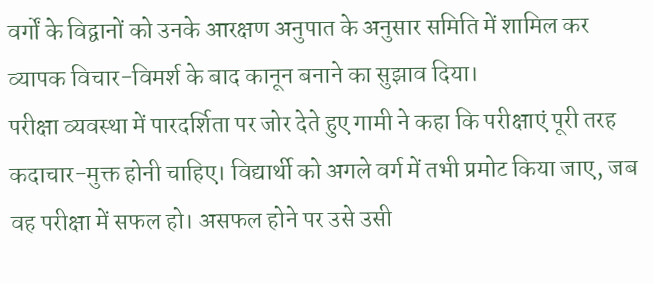वर्गों के विद्वानों को उनके आरक्षण अनुपात के अनुसार समिति में शामिल कर व्यापक विचार-विमर्श के बाद कानून बनाने का सुझाव दिया।
परीक्षा व्यवस्था में पारदर्शिता पर जोर देते हुए गामी ने कहा कि परीक्षाएं पूरी तरह कदाचार-मुक्त होनी चाहिए। विद्यार्थी को अगले वर्ग में तभी प्रमोट किया जाए, जब वह परीक्षा में सफल हो। असफल होने पर उसे उसी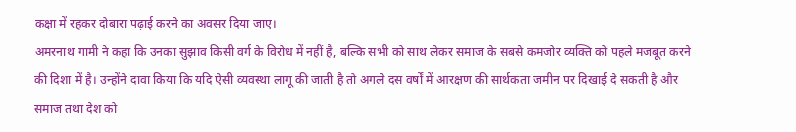कक्षा में रहकर दोबारा पढ़ाई करने का अवसर दिया जाए।
अमरनाथ गामी ने कहा कि उनका सुझाव किसी वर्ग के विरोध में नहीं है, बल्कि सभी को साथ लेकर समाज के सबसे कमजोर व्यक्ति को पहले मजबूत करने की दिशा में है। उन्होंने दावा किया कि यदि ऐसी व्यवस्था लागू की जाती है तो अगले दस वर्षों में आरक्षण की सार्थकता जमीन पर दिखाई दे सकती है और समाज तथा देश को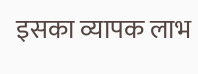इसका व्यापक लाभ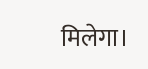मिलेगा।